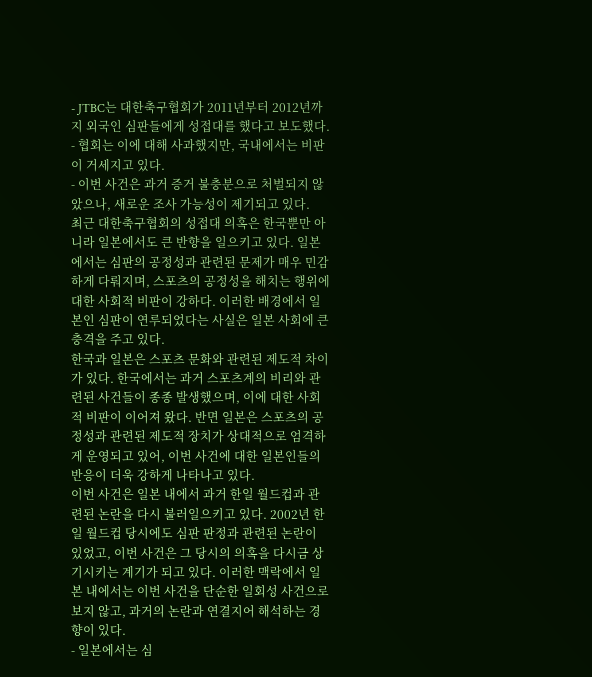- JTBC는 대한축구협회가 2011년부터 2012년까지 외국인 심판들에게 성접대를 했다고 보도했다.
- 협회는 이에 대해 사과했지만, 국내에서는 비판이 거세지고 있다.
- 이번 사건은 과거 증거 불충분으로 처벌되지 않았으나, 새로운 조사 가능성이 제기되고 있다.
최근 대한축구협회의 성접대 의혹은 한국뿐만 아니라 일본에서도 큰 반향을 일으키고 있다. 일본에서는 심판의 공정성과 관련된 문제가 매우 민감하게 다뤄지며, 스포츠의 공정성을 해치는 행위에 대한 사회적 비판이 강하다. 이러한 배경에서 일본인 심판이 연루되었다는 사실은 일본 사회에 큰 충격을 주고 있다.
한국과 일본은 스포츠 문화와 관련된 제도적 차이가 있다. 한국에서는 과거 스포츠계의 비리와 관련된 사건들이 종종 발생했으며, 이에 대한 사회적 비판이 이어져 왔다. 반면 일본은 스포츠의 공정성과 관련된 제도적 장치가 상대적으로 엄격하게 운영되고 있어, 이번 사건에 대한 일본인들의 반응이 더욱 강하게 나타나고 있다.
이번 사건은 일본 내에서 과거 한일 월드컵과 관련된 논란을 다시 불러일으키고 있다. 2002년 한일 월드컵 당시에도 심판 판정과 관련된 논란이 있었고, 이번 사건은 그 당시의 의혹을 다시금 상기시키는 계기가 되고 있다. 이러한 맥락에서 일본 내에서는 이번 사건을 단순한 일회성 사건으로 보지 않고, 과거의 논란과 연결지어 해석하는 경향이 있다.
- 일본에서는 심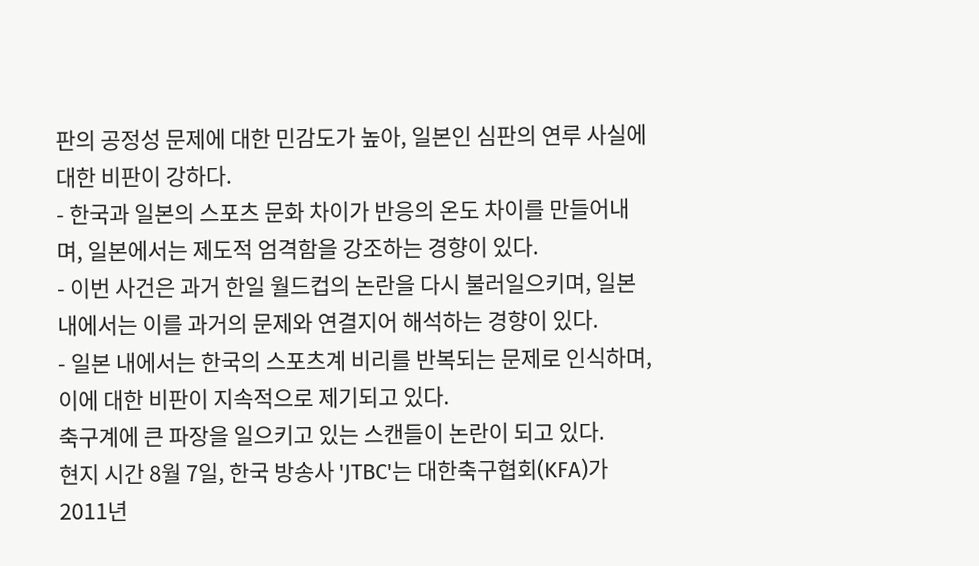판의 공정성 문제에 대한 민감도가 높아, 일본인 심판의 연루 사실에 대한 비판이 강하다.
- 한국과 일본의 스포츠 문화 차이가 반응의 온도 차이를 만들어내며, 일본에서는 제도적 엄격함을 강조하는 경향이 있다.
- 이번 사건은 과거 한일 월드컵의 논란을 다시 불러일으키며, 일본 내에서는 이를 과거의 문제와 연결지어 해석하는 경향이 있다.
- 일본 내에서는 한국의 스포츠계 비리를 반복되는 문제로 인식하며, 이에 대한 비판이 지속적으로 제기되고 있다.
축구계에 큰 파장을 일으키고 있는 스캔들이 논란이 되고 있다.
현지 시간 8월 7일, 한국 방송사 'JTBC'는 대한축구협회(KFA)가 2011년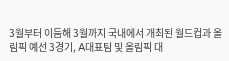3월부터 이듬해 3월까지 국내에서 개최된 월드컵과 올림픽 예선 3경기, A대표팀 및 올림픽 대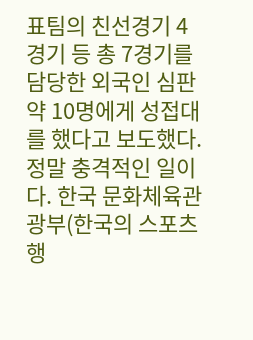표팀의 친선경기 4경기 등 총 7경기를 담당한 외국인 심판 약 10명에게 성접대를 했다고 보도했다.
정말 충격적인 일이다. 한국 문화체육관광부(한국의 스포츠 행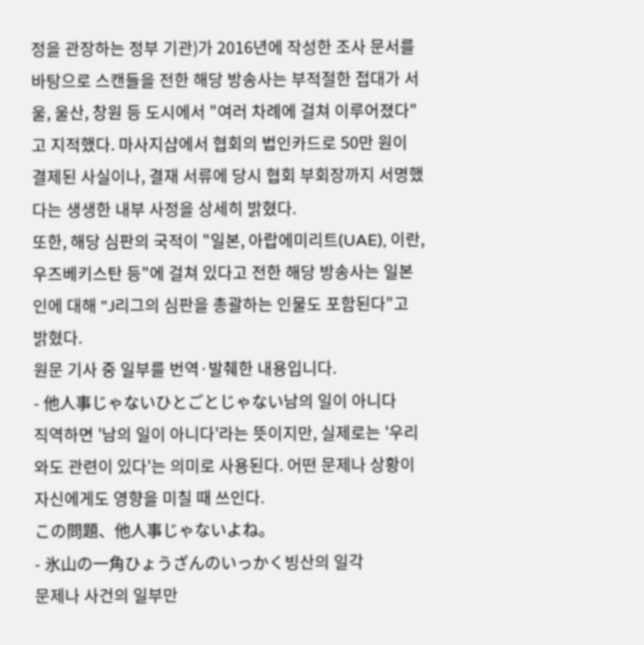정을 관장하는 정부 기관)가 2016년에 작성한 조사 문서를 바탕으로 스캔들을 전한 해당 방송사는 부적절한 접대가 서울, 울산, 창원 등 도시에서 "여러 차례에 걸쳐 이루어졌다"고 지적했다. 마사지샵에서 협회의 법인카드로 50만 원이 결제된 사실이나, 결재 서류에 당시 협회 부회장까지 서명했다는 생생한 내부 사정을 상세히 밝혔다.
또한, 해당 심판의 국적이 "일본, 아랍에미리트(UAE), 이란, 우즈베키스탄 등"에 걸쳐 있다고 전한 해당 방송사는 일본인에 대해 "J리그의 심판을 총괄하는 인물도 포함된다"고 밝혔다.
원문 기사 중 일부를 번역·발췌한 내용입니다.
- 他人事じゃないひとごとじゃない남의 일이 아니다
직역하면 '남의 일이 아니다'라는 뜻이지만, 실제로는 '우리와도 관련이 있다'는 의미로 사용된다. 어떤 문제나 상황이 자신에게도 영향을 미칠 때 쓰인다.
この問題、他人事じゃないよね。
- 氷山の一角ひょうざんのいっかく빙산의 일각
문제나 사건의 일부만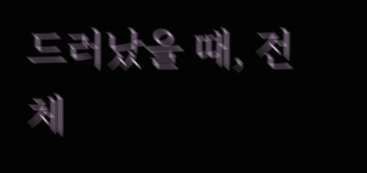드러났을 때, 전체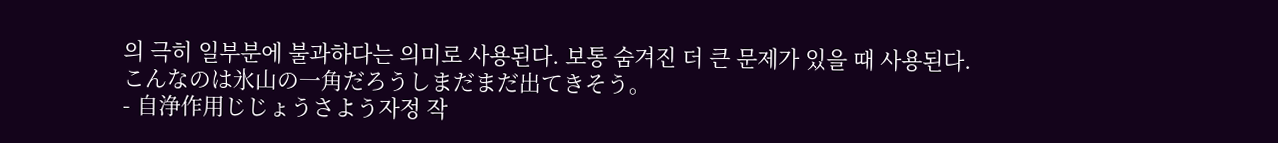의 극히 일부분에 불과하다는 의미로 사용된다. 보통 숨겨진 더 큰 문제가 있을 때 사용된다.
こんなのは氷山の一角だろうしまだまだ出てきそう。
- 自浄作用じじょうさよう자정 작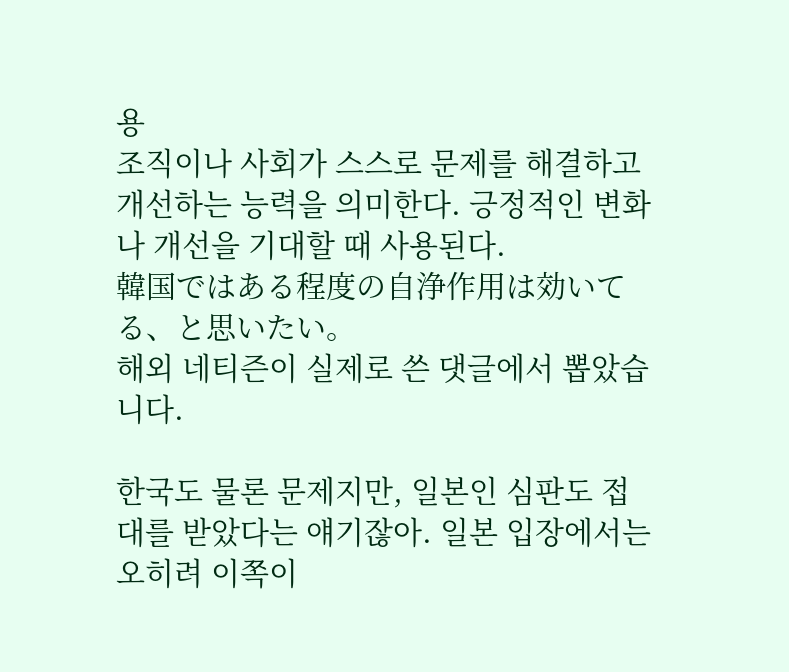용
조직이나 사회가 스스로 문제를 해결하고 개선하는 능력을 의미한다. 긍정적인 변화나 개선을 기대할 때 사용된다.
韓国ではある程度の自浄作用は効いてる、と思いたい。
해외 네티즌이 실제로 쓴 댓글에서 뽑았습니다.

한국도 물론 문제지만, 일본인 심판도 접대를 받았다는 얘기잖아. 일본 입장에서는 오히려 이쪽이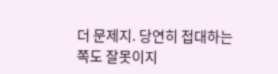더 문제지. 당연히 접대하는 쪽도 잘못이지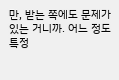만, 받는 쪽에도 문제가 있는 거니까. 어느 정도 특정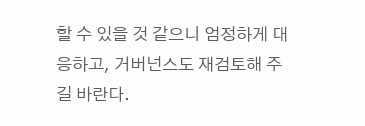할 수 있을 것 같으니 엄정하게 대응하고, 거버넌스도 재검토해 주길 바란다.